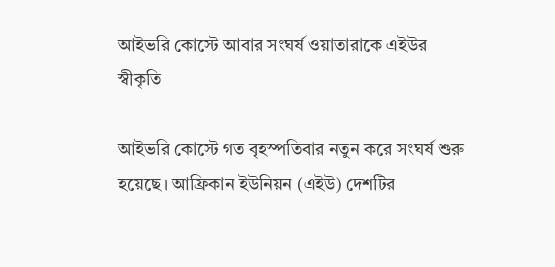আইভরি কোস্টে আবার সংঘর্ষ ওয়াতারাকে এইউর স্বীকৃতি

আইভরি কোস্টে গত বৃহস্পতিবার নতুন করে সংঘর্ষ শুরু হয়েছে। আফ্রিকান ইউনিয়ন (এইউ) দেশটির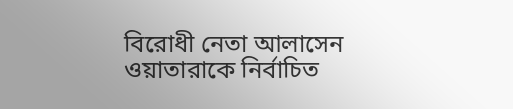বিরোধী নেতা আলাসেন ওয়াতারাকে নির্বাচিত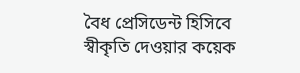বৈধ প্রেসিডেন্ট হিসিবে স্বীকৃতি দেওয়ার কয়েক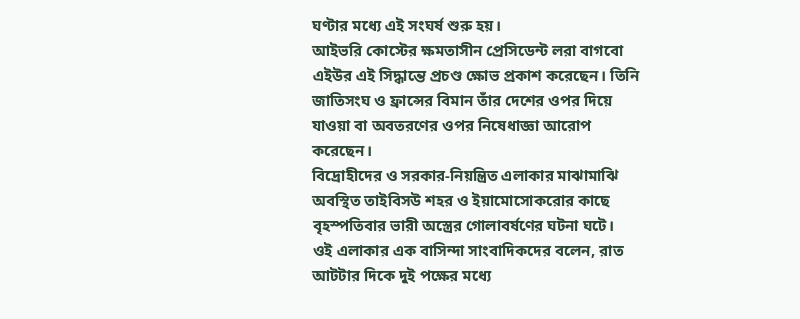ঘণ্টার মধ্যে এই সংঘর্ষ শুরু হয়।
আইভরি কোস্টের ক্ষমতাসীন প্রেসিডেন্ট লরা বাগবো এইউর এই সিদ্ধান্তে প্রচণ্ড ক্ষোভ প্রকাশ করেছেন। তিনি জাতিসংঘ ও ফ্রান্সের বিমান তাঁর দেশের ওপর দিয়ে যাওয়া বা অবতরণের ওপর নিষেধাজ্ঞা আরোপ করেছেন।
বিদ্রোহীদের ও সরকার-নিয়ন্ত্রিত এলাকার মাঝামাঝি অবস্থিত তাইবিসউ শহর ও ইয়ামোসোকরোর কাছে বৃহস্পতিবার ভারী অস্ত্রের গোলাবর্ষণের ঘটনা ঘটে।
ওই এলাকার এক বাসিন্দা সাংবাদিকদের বলেন, রাত আটটার দিকে দুই পক্ষের মধ্যে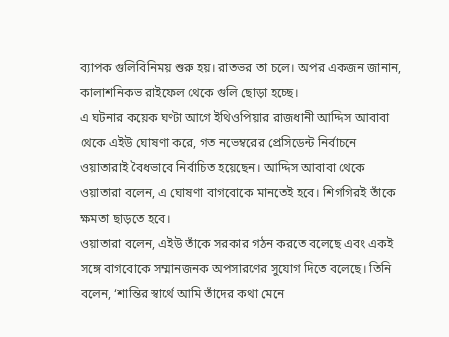ব্যাপক গুলিবিনিময় শুরু হয়। রাতভর তা চলে। অপর একজন জানান, কালাশনিকভ রাইফেল থেকে গুলি ছোড়া হচ্ছে।
এ ঘটনার কয়েক ঘণ্টা আগে ইথিওপিয়ার রাজধানী আদ্দিস আবাবা থেকে এইউ ঘোষণা করে, গত নভেম্বরের প্রেসিডেন্ট নির্বাচনে ওয়াতারাই বৈধভাবে নির্বাচিত হয়েছেন। আদ্দিস আবাবা থেকে ওয়াতারা বলেন, এ ঘোষণা বাগবোকে মানতেই হবে। শিগগিরই তাঁকে ক্ষমতা ছাড়তে হবে।
ওয়াতারা বলেন, এইউ তাঁকে সরকার গঠন করতে বলেছে এবং একই সঙ্গে বাগবোকে সম্মানজনক অপসারণের সুযোগ দিতে বলেছে। তিনি বলেন, ‘শান্তির স্বার্থে আমি তাঁদের কথা মেনে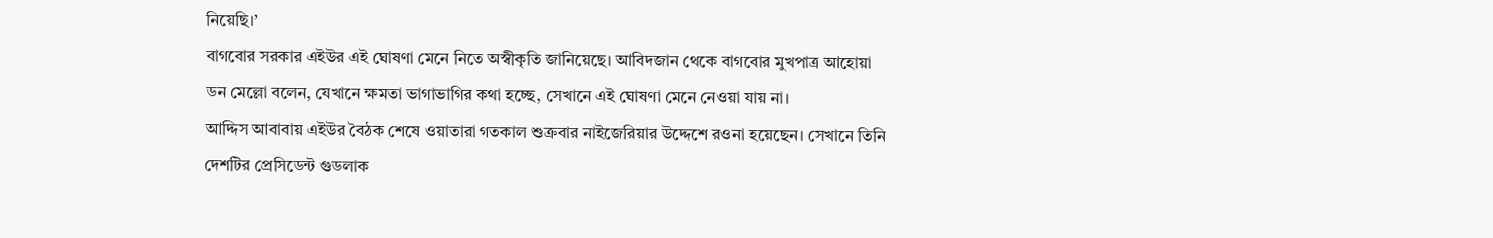নিয়েছি।’
বাগবোর সরকার এইউর এই ঘোষণা মেনে নিতে অস্বীকৃতি জানিয়েছে। আবিদজান থেকে বাগবোর মুখপাত্র আহোয়া ডন মেল্লো বলেন, যেখানে ক্ষমতা ভাগাভাগির কথা হচ্ছে, সেখানে এই ঘোষণা মেনে নেওয়া যায় না।
আদ্দিস আবাবায় এইউর বৈঠক শেষে ওয়াতারা গতকাল শুক্রবার নাইজেরিয়ার উদ্দেশে রওনা হয়েছেন। সেখানে তিনি দেশটির প্রেসিডেন্ট গুডলাক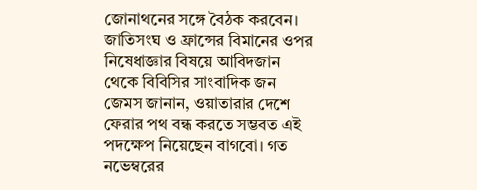জোনাথনের সঙ্গে বৈঠক করবেন।
জাতিসংঘ ও ফ্রান্সের বিমানের ওপর নিষেধাজ্ঞার বিষয়ে আবিদজান থেকে বিবিসির সাংবাদিক জন জেমস জানান, ওয়াতারার দেশে ফেরার পথ বন্ধ করতে সম্ভবত এই পদক্ষেপ নিয়েছেন বাগবো। গত নভেম্বরের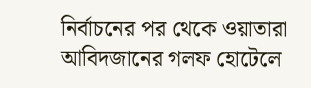নির্বাচনের পর থেকে ওয়াতারা আবিদজানের গলফ হোটেলে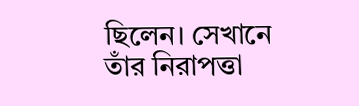ছিলেন। সেখানে তাঁর নিরাপত্তা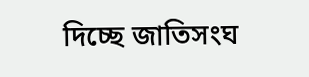দিচ্ছে জাতিসংঘ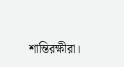শান্তিরক্ষীরা।